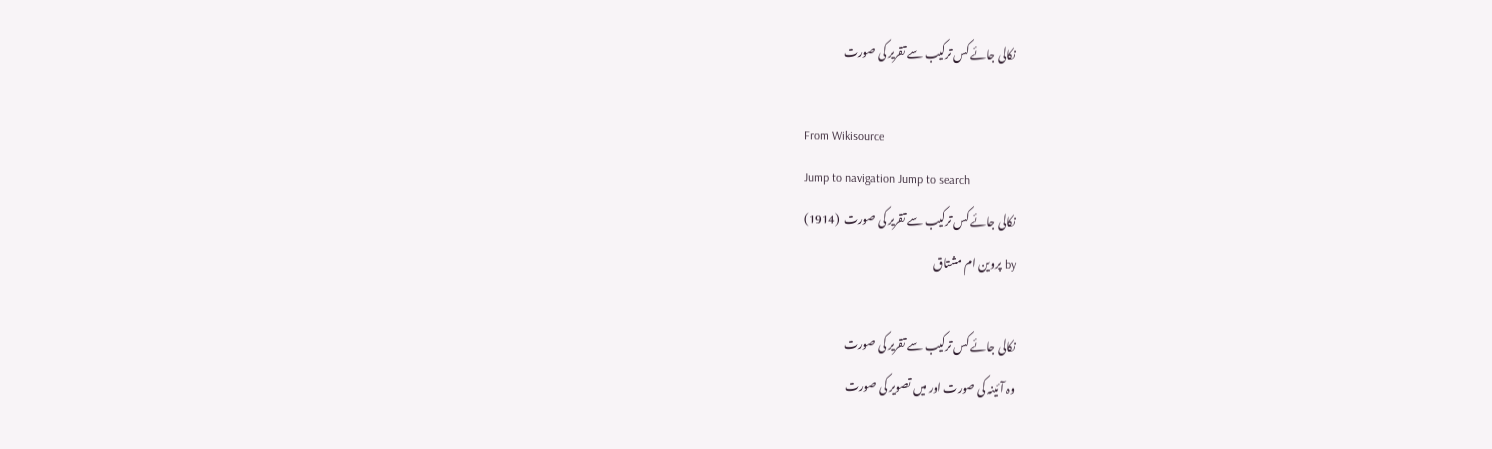نکالی جائے کس ترکیب سے تقریر کی صورت

From Wikisource
Jump to navigation Jump to search
نکالی جائے کس ترکیب سے تقریر کی صورت  (1914)
by پروین ام مشتاق

نکالی جائے کس ترکیب سے تقریر کی صورت
وہ آئینہ کی صورت اور میں تصویر کی صورت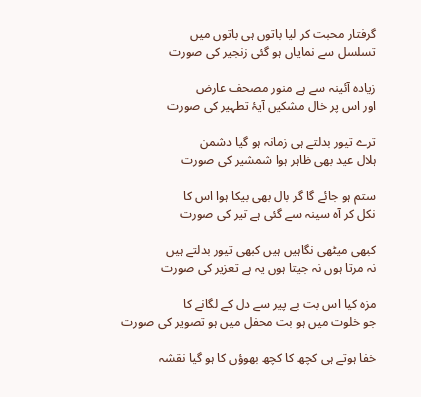گرفتار محبت کر لیا باتوں ہی باتوں میں
تسلسل سے نمایاں ہو گئی زنجیر کی صورت

زیادہ آئینہ سے ہے منور مصحف عارض
اور اس پر خال مشکیں آیۂ تطہیر کی صورت

ترے تیور بدلتے ہی زمانہ ہو گیا دشمن
ہلال عید بھی ظاہر ہوا شمشیر کی صورت

ستم ہو جائے گا گر بال بھی بیکا ہوا اس کا
نکل کر آہ سینہ سے گئی ہے تیر کی صورت

کبھی میٹھی نگاہیں ہیں کبھی تیور بدلتے ہیں
نہ مرتا ہوں نہ جیتا ہوں یہ ہے تعزیر کی صورت

مزہ کیا اس بت بے پیر سے دل کے لگانے کا
جو خلوت میں ہو بت محفل میں ہو تصویر کی صورت

خفا ہوتے ہی کچھ کا کچھ بھوؤں کا ہو گیا نقشہ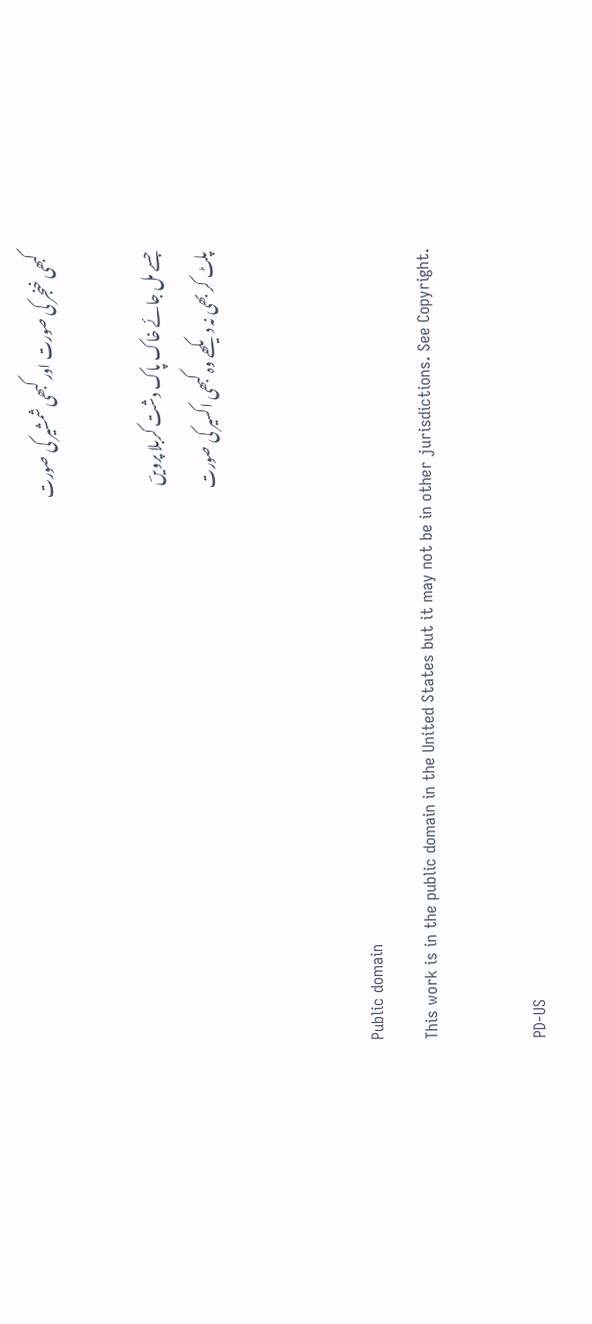کبھی خنجر کی صورت اور کبھی شمشیر کی صورت

جسے مل جائے خاک پاک دشت کربلا پرویںؔ
پلٹ کر بھی نہ دیکھے وہ کبھی اکسیر کی صورت


Public domain
This work is in the public domain in the United States but it may not be in other jurisdictions. See Copyright.

PD-US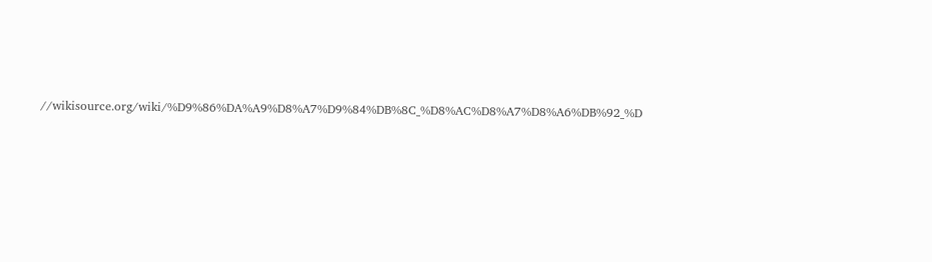//wikisource.org/wiki/%D9%86%DA%A9%D8%A7%D9%84%DB%8C_%D8%AC%D8%A7%D8%A6%DB%92_%D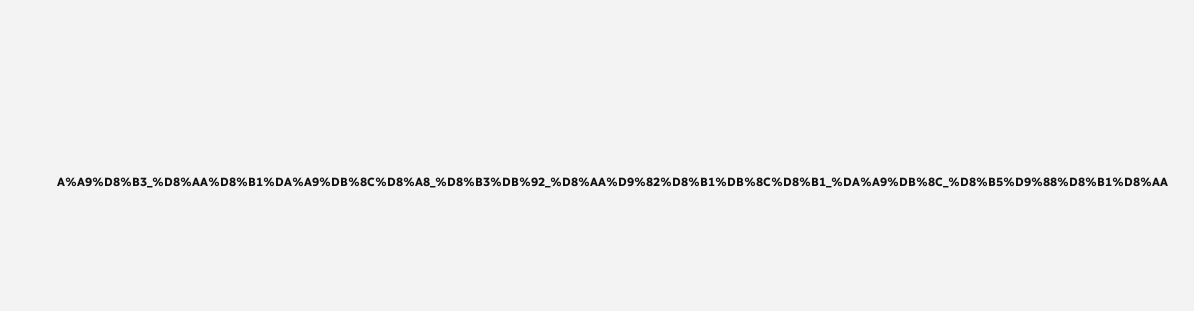A%A9%D8%B3_%D8%AA%D8%B1%DA%A9%DB%8C%D8%A8_%D8%B3%DB%92_%D8%AA%D9%82%D8%B1%DB%8C%D8%B1_%DA%A9%DB%8C_%D8%B5%D9%88%D8%B1%D8%AA